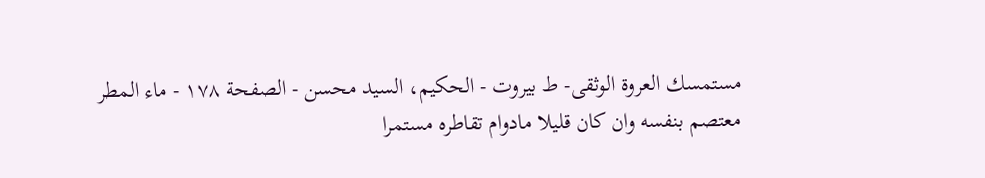مستمسك العروة الوثقى- ط بیروت - الحكيم، السيد محسن - الصفحة ١٧٨ - ماء المطر معتصم بنفسه وان كان قليلا مادوام تقاطره مستمرا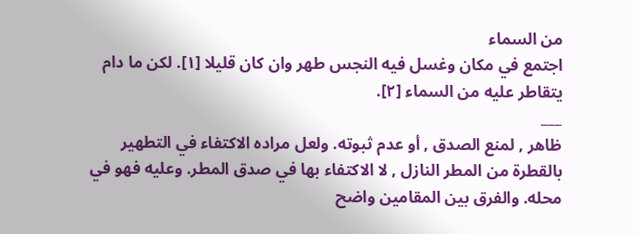من السماء
اجتمع في مكان وغسل فيه النجس طهر وان كان قليلا [١]. لكن ما دام يتقاطر عليه من السماء [٢].
___
ظاهر , لمنع الصدق , أو عدم ثبوته. ولعل مراده الاكتفاء في التطهير بالقطرة من المطر النازل , لا الاكتفاء بها في صدق المطر. وعليه فهو في محله. والفرق بين المقامين واضح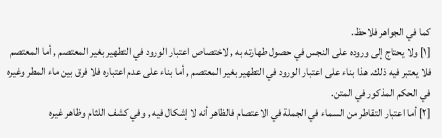كما في الجواهر فلاحظ.
[١] ولا يحتاج إلى وروده على النجس في حصول طهارته به , لاختصاص اعتبار الورود في التطهير بغير المعتصم , أما المعتصم فلا يعتبر فيه ذلك. هذا بناء على اعتبار الورود في التطهير بغير المعتصم , أما بناء على عدم اعتباره فلا فرق بين ماء المطر وغيره في الحكم المذكور في المتن.
[٢] أما اعتبار التقاطر من السماء في الجملة في الاعتصام فالظاهر أنه لا إشكال فيه , وفي كشف اللثام وظاهر غيره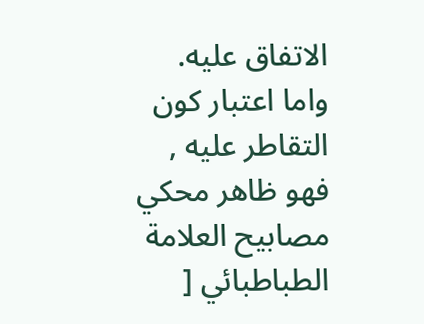الاتفاق عليه. واما اعتبار كون التقاطر عليه , فهو ظاهر محكي مصابيح العلامة الطباطبائي [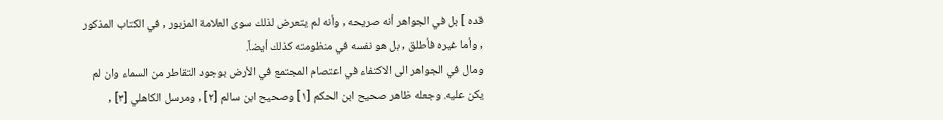قده ] بل في الجواهر أنه صريحه , وأنه لم يتعرض لذلك سوى العلامة المزبور , في الكتاب المذكور , وأما غيره فأطلق , بل هو نفسه في منظومته كذلك أيضاً.
ومال في الجواهر الى الاكتفاء في اعتصام المجتمع في الأرض بوجود التقاطر من السماء وان لم يكن عليه. وجعله ظاهر صحيح ابن الحكم [١] وصحيح ابن سالم [٢] , ومرسل الكاهلي [٣] ,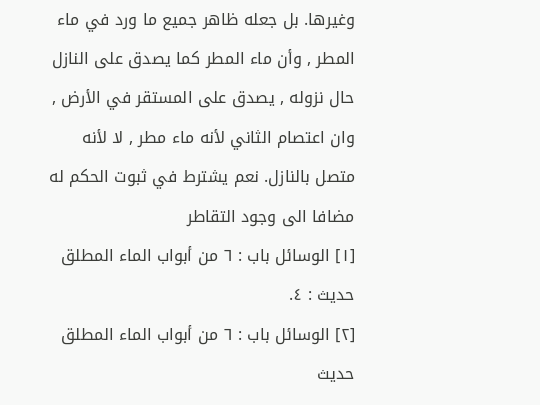وغيرها. بل جعله ظاهر جميع ما ورد في ماء المطر , وأن ماء المطر كما يصدق على النازل حال نزوله , يصدق على المستقر في الأرض , وان اعتصام الثاني لأنه ماء مطر , لا لأنه متصل بالنازل. نعم يشترط في ثبوت الحكم له مضافا الى وجود التقاطر
[١] الوسائل باب : ٦ من أبواب الماء المطلق حديث : ٤.
[٢] الوسائل باب : ٦ من أبواب الماء المطلق حديث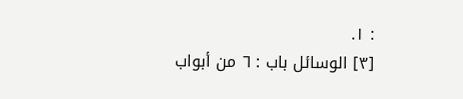: ١.
[٣] الوسائل باب : ٦ من أبواب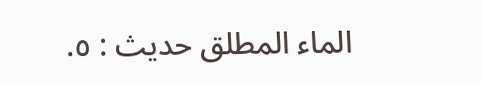الماء المطلق حديث : ٥.